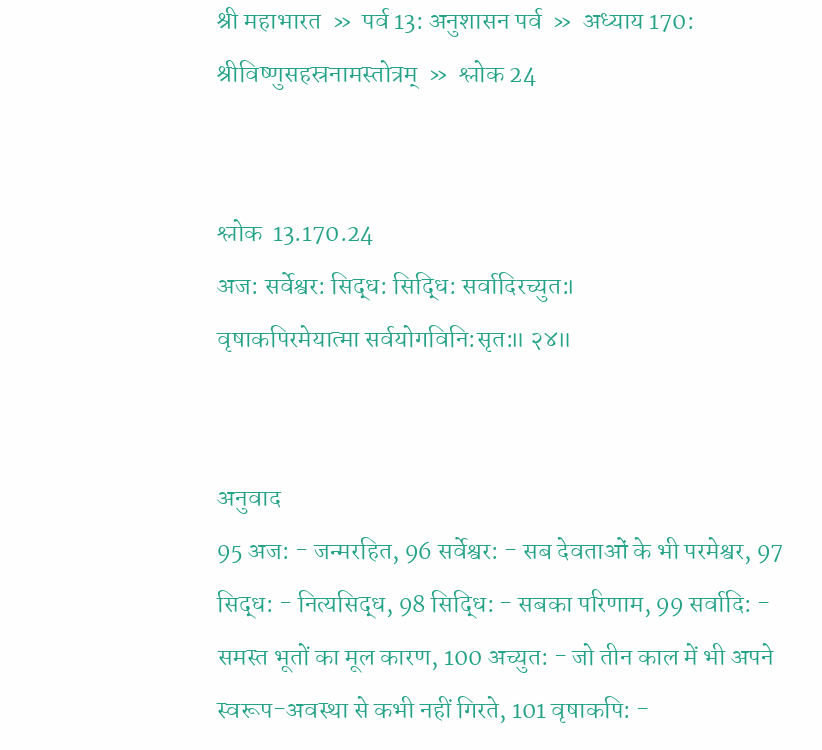श्री महाभारत  »  पर्व 13: अनुशासन पर्व  »  अध्याय 170: श्रीविष्णुसहस्रनामस्तोत्रम्  »  श्लोक 24


श्लोक  13.170.24
अज: सर्वेश्वर: सिद्ध: सिद्धि: सर्वादिरच्युत:।
वृषाकपिरमेयात्मा सर्वयोगविनि:सृत:॥ २४॥


अनुवाद
95 अज: - जन्मरहित, 96 सर्वेश्वर: - सब देवताओं के भी परमेश्वर, 97 सिद्ध: - नित्यसिद्ध, 98 सिद्धि: - सबका परिणाम, 99 सर्वादि: - समस्त भूतों का मूल कारण, 100 अच्युत: - जो तीन काल में भी अपने स्वरूप-अवस्था से कभी नहीं गिरते, 101 वृषाकपि: -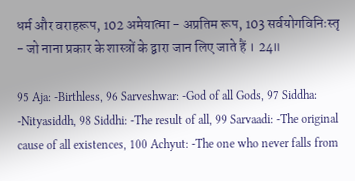धर्म और वराहरूप, 102 अमेयात्मा - अप्रतिम रूप, 103 सर्वयोगविनिःस्तृ - जो नाना प्रकार के शास्त्रों के द्वारा जान लिए जाते हैं । 24॥

95 Aja: -Birthless, 96 Sarveshwar: -God of all Gods, 97 Siddha: -Nityasiddh, 98 Siddhi: -The result of all, 99 Sarvaadi: -The original cause of all existences, 100 Achyut: -The one who never falls from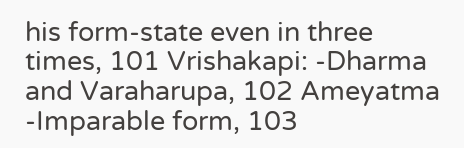his form-state even in three times, 101 Vrishakapi: -Dharma and Varaharupa, 102 Ameyatma -Imparable form, 103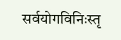सर्वयोगविनिःस्तृ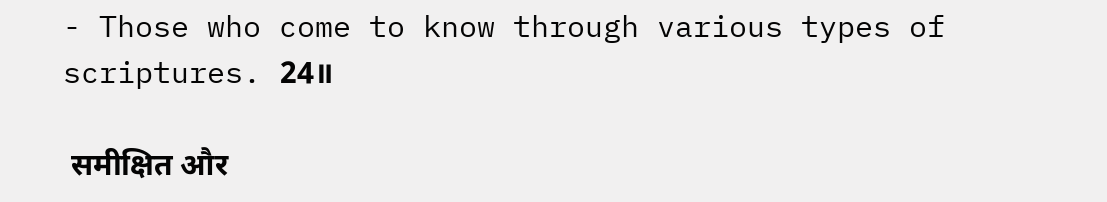- Those who come to know through various types of scriptures. 24॥

 समीक्षित और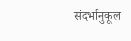संदर्भानुकूल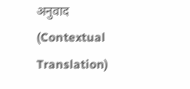अनुवाद (Contextual Translation)